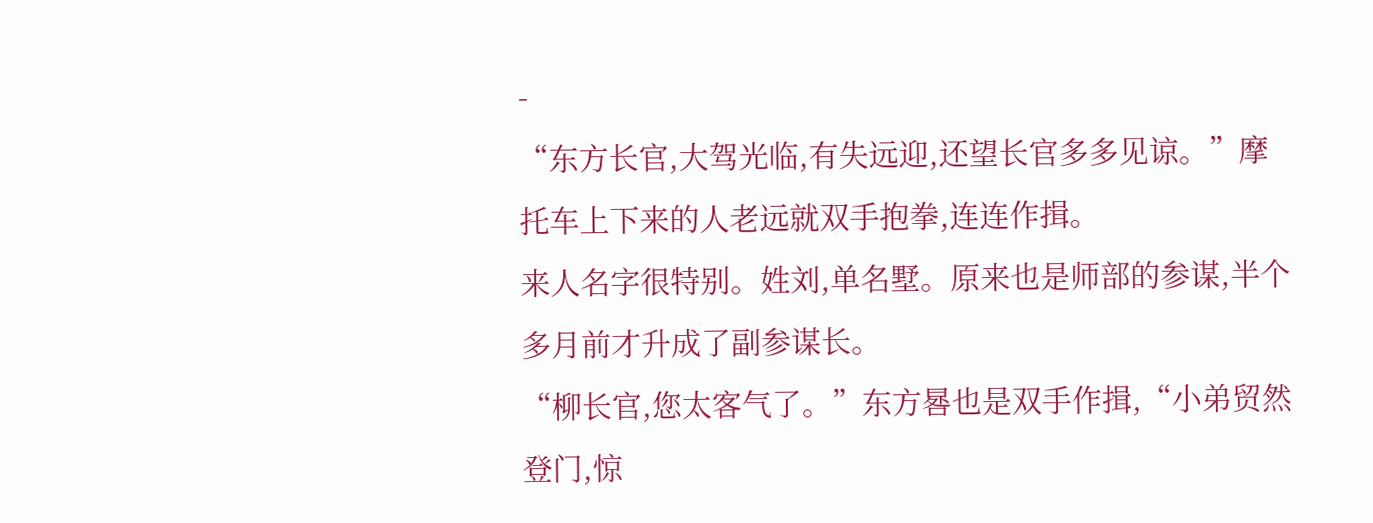-
“东方长官,大驾光临,有失远迎,还望长官多多见谅。”摩托车上下来的人老远就双手抱拳,连连作揖。
来人名字很特别。姓刘,单名墅。原来也是师部的参谋,半个多月前才升成了副参谋长。
“柳长官,您太客气了。”东方晷也是双手作揖,“小弟贸然登门,惊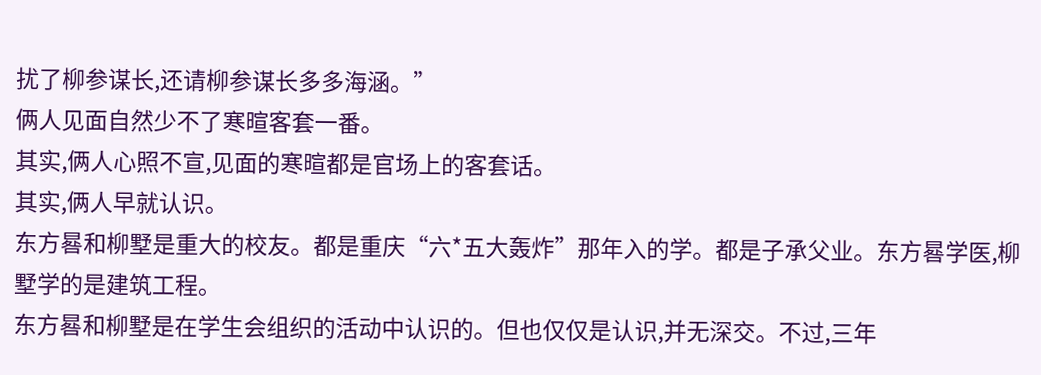扰了柳参谋长,还请柳参谋长多多海涵。”
俩人见面自然少不了寒暄客套一番。
其实,俩人心照不宣,见面的寒暄都是官场上的客套话。
其实,俩人早就认识。
东方晷和柳墅是重大的校友。都是重庆“六*五大轰炸”那年入的学。都是子承父业。东方晷学医,柳墅学的是建筑工程。
东方晷和柳墅是在学生会组织的活动中认识的。但也仅仅是认识,并无深交。不过,三年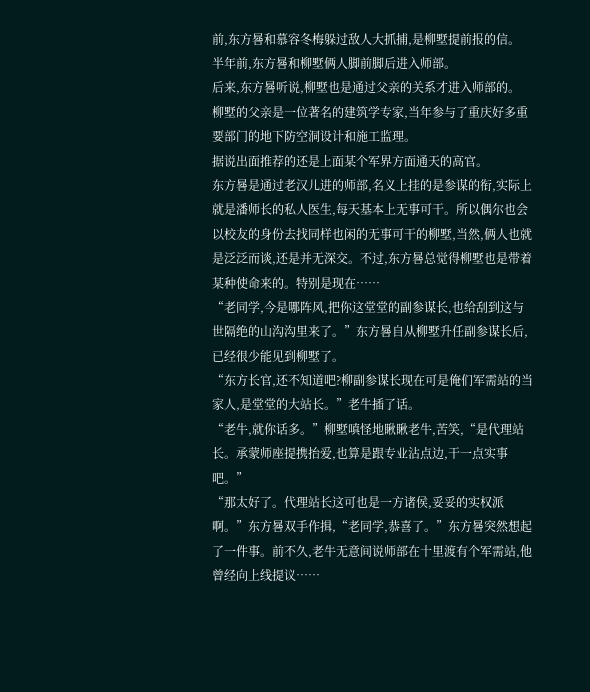前,东方晷和慕容冬梅躲过敌人大抓捕,是柳墅提前报的信。
半年前,东方晷和柳墅俩人脚前脚后进入师部。
后来,东方晷听说,柳墅也是通过父亲的关系才进入师部的。
柳墅的父亲是一位著名的建筑学专家,当年参与了重庆好多重要部门的地下防空洞设计和施工监理。
据说出面推荐的还是上面某个军界方面通天的高官。
东方晷是通过老汉儿进的师部,名义上挂的是参谋的衔,实际上就是潘师长的私人医生,每天基本上无事可干。所以偶尔也会以校友的身份去找同样也闲的无事可干的柳墅,当然,俩人也就是泛泛而谈,还是并无深交。不过,东方晷总觉得柳墅也是带着某种使命来的。特别是现在……
“老同学,今是哪阵风,把你这堂堂的副参谋长,也给刮到这与世隔绝的山沟沟里来了。”东方晷自从柳墅升任副参谋长后,已经很少能见到柳墅了。
“东方长官,还不知道吧?柳副参谋长现在可是俺们军需站的当家人,是堂堂的大站长。”老牛插了话。
“老牛,就你话多。”柳墅嗔怪地瞅瞅老牛,苦笑,“是代理站长。承蒙师座提携抬爱,也算是跟专业沾点边,干一点实事吧。”
“那太好了。代理站长这可也是一方诸侯,妥妥的实权派啊。”东方晷双手作揖,“老同学,恭喜了。”东方晷突然想起了一件事。前不久,老牛无意间说师部在十里渡有个军需站,他曾经向上线提议……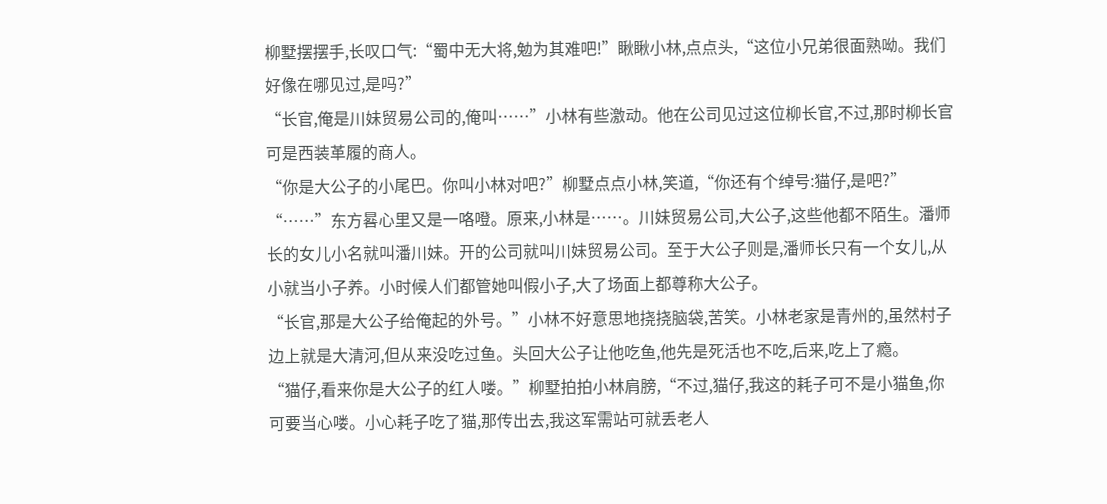柳墅摆摆手,长叹口气:“蜀中无大将,勉为其难吧!”瞅瞅小林,点点头,“这位小兄弟很面熟呦。我们好像在哪见过,是吗?”
“长官,俺是川妹贸易公司的,俺叫……”小林有些激动。他在公司见过这位柳长官,不过,那时柳长官可是西装革履的商人。
“你是大公子的小尾巴。你叫小林对吧?”柳墅点点小林,笑道,“你还有个绰号:猫仔,是吧?”
“……”东方晷心里又是一咯噔。原来,小林是……。川妹贸易公司,大公子,这些他都不陌生。潘师长的女儿小名就叫潘川妹。开的公司就叫川妹贸易公司。至于大公子则是,潘师长只有一个女儿,从小就当小子养。小时候人们都管她叫假小子,大了场面上都尊称大公子。
“长官,那是大公子给俺起的外号。”小林不好意思地挠挠脑袋,苦笑。小林老家是青州的,虽然村子边上就是大清河,但从来没吃过鱼。头回大公子让他吃鱼,他先是死活也不吃,后来,吃上了瘾。
“猫仔,看来你是大公子的红人喽。”柳墅拍拍小林肩膀,“不过,猫仔,我这的耗子可不是小猫鱼,你可要当心喽。小心耗子吃了猫,那传出去,我这军需站可就丢老人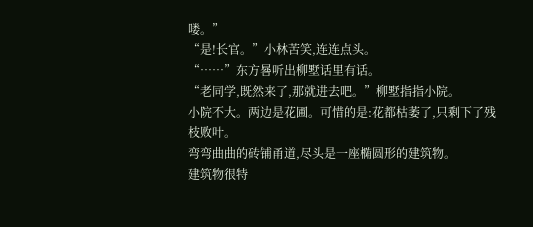喽。”
“是!长官。”小林苦笑,连连点头。
“……”东方晷听出柳墅话里有话。
“老同学,既然来了,那就进去吧。”柳墅指指小院。
小院不大。两边是花圃。可惜的是:花都枯萎了,只剩下了残枝败叶。
弯弯曲曲的砖铺甬道,尽头是一座椭圆形的建筑物。
建筑物很特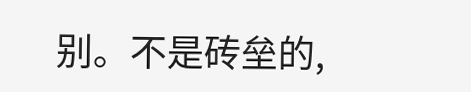别。不是砖垒的,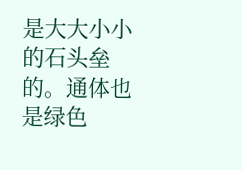是大大小小的石头垒的。通体也是绿色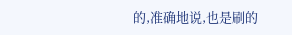的,准确地说,也是刷的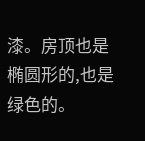漆。房顶也是椭圆形的,也是绿色的。